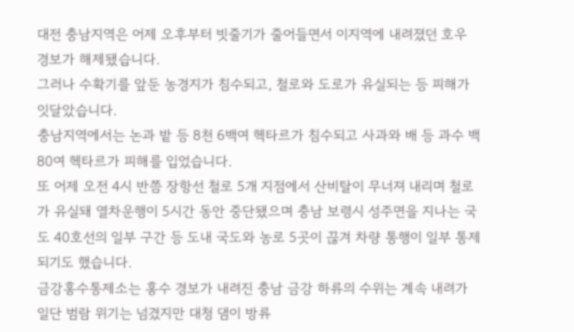대전 충남지역은 어제 오후부터 빗줄기가 줄어들면서 이지역에 내려졌던 호우 경보가 해제됐습니다.
그러나 수확기를 앞둔 농경지가 침수되고, 철로와 도로가 유실되는 등 피해가 잇달았습니다.
충남지역에서는 논과 밭 등 8천 6백여 헥타르가 침수되고 사과와 배 등 과수 백 80여 헥타르가 피해를 입었습니다.
또 어제 오전 4시 반쯤 장항선 철로 5개 지점에서 산비탈이 무너져 내리며 철로가 유실돼 열차운행이 5시간 동안 중단됐으며 충남 보령시 성주면을 지나는 국도 40호선의 일부 구간 등 도내 국도와 농로 5곳이 끊겨 차량 통행이 일부 통제되기도 했습니다.
금강홍수통제소는 홍수 경보가 내려진 충남 금강 하류의 수위는 계속 내려가 일단 범람 위기는 넘겼지만 대청 댐이 방류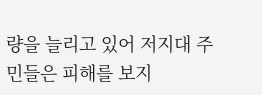량을 늘리고 있어 저지대 주민들은 피해를 보지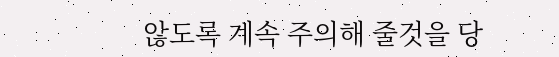않도록 계속 주의해 줄것을 당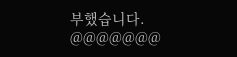부했습니다.
@@@@@@@